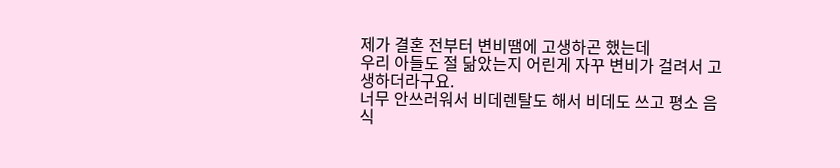제가 결혼 전부터 변비땜에 고생하곤 했는데
우리 아들도 절 닮았는지 어린게 자꾸 변비가 걸려서 고생하더라구요.
너무 안쓰러워서 비데렌탈도 해서 비데도 쓰고 평소 음식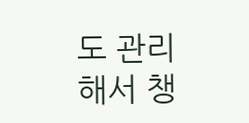도 관리해서 챙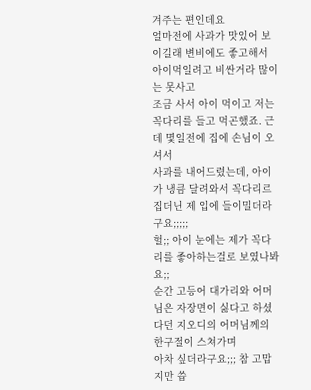겨주는 편인데요
얼마전에 사과가 맛있어 보이길래 변비에도 좋고해서 아이먹일려고 비싼거라 많이는 못사고
조금 사서 아이 먹이고 저는 꼭다리를 들고 먹곤했죠. 근데 몇일전에 집에 손님이 오셔서
사과를 내어드렸는데, 아이가 냉큼 달려와서 꼭다리르 집더닌 제 입에 들이밀더라구요;;;;;
헐;; 아이 눈에는 제가 꼭다리를 좋아하는걸로 보였나봐요;;
순간 고등어 대가리와 어머님은 자장면이 싫다고 하셨다던 지오디의 어머님께의 한구절이 스쳐가며
아차 싶더라구요;;; 참 고맙지만 씁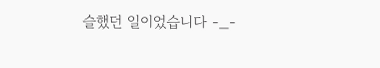슬했던 일이었습니다 -_-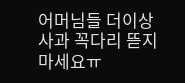어머님들 더이상 사과 꼭다리 뜯지마세요ㅠ